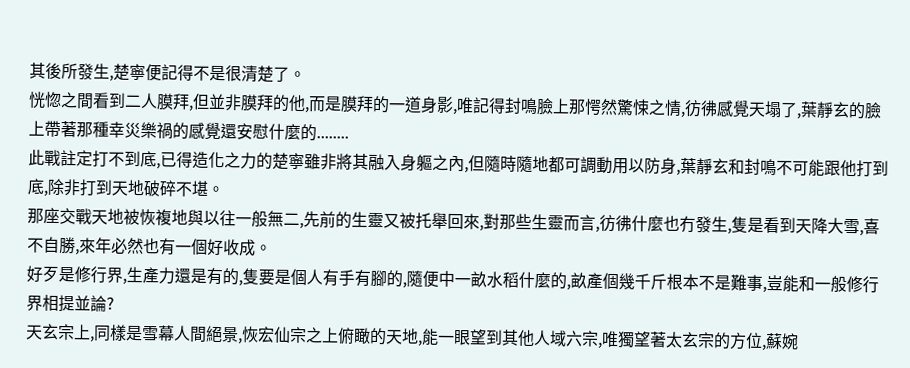其後所發生,楚寧便記得不是很清楚了。
恍惚之間看到二人膜拜,但並非膜拜的他,而是膜拜的一道身影,唯記得封鳴臉上那愕然驚悚之情,彷彿感覺天塌了,葉靜玄的臉上帶著那種幸災樂禍的感覺還安慰什麼的........
此戰註定打不到底,已得造化之力的楚寧雖非將其融入身軀之內,但隨時隨地都可調動用以防身,葉靜玄和封鳴不可能跟他打到底,除非打到天地破碎不堪。
那座交戰天地被恢複地與以往一般無二,先前的生靈又被托舉回來,對那些生靈而言,彷彿什麼也冇發生,隻是看到天降大雪,喜不自勝,來年必然也有一個好收成。
好歹是修行界,生產力還是有的,隻要是個人有手有腳的,隨便中一畝水稻什麼的,畝產個幾千斤根本不是難事,豈能和一般修行界相提並論?
天玄宗上,同樣是雪幕人間絕景,恢宏仙宗之上俯瞰的天地,能一眼望到其他人域六宗,唯獨望著太玄宗的方位,蘇婉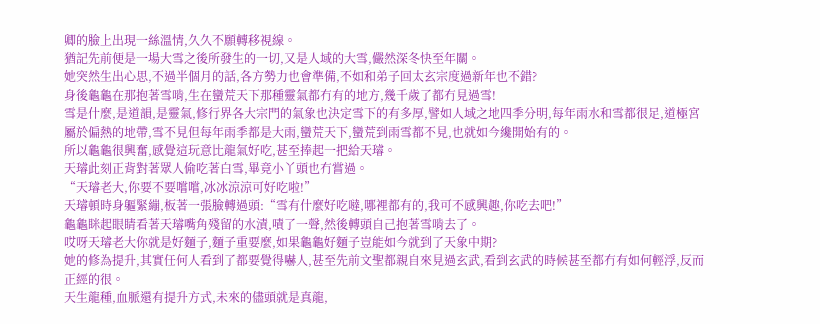卿的臉上出現一絲溫情,久久不願轉移視線。
猶記先前便是一場大雪之後所發生的一切,又是人域的大雪,儼然深冬快至年關。
她突然生出心思,不過半個月的話,各方勢力也會準備,不如和弟子回太玄宗度過新年也不錯?
身後龜龜在那抱著雪啃,生在蠻荒天下那種靈氣都冇有的地方,幾千歲了都冇見過雪!
雪是什麼,是道韻,是靈氣,修行界各大宗門的氣象也決定雪下的有多厚,譬如人域之地四季分明,每年雨水和雪都很足,道極宮屬於偏熱的地帶,雪不見但每年雨季都是大雨,蠻荒天下,蠻荒到雨雪都不見,也就如今纔開始有的。
所以龜龜很興奮,感覺這玩意比龍氣好吃,甚至捧起一把給天璿。
天璿此刻正背對著眾人偷吃著白雪,畢竟小丫頭也冇嘗過。
“天璿老大,你要不要嚐嚐,冰冰涼涼可好吃啦!”
天璿頓時身軀緊繃,板著一張臉轉過頭:“雪有什麼好吃噠,哪裡都有的,我可不感興趣,你吃去吧!”
龜龜眯起眼睛看著天璿嘴角殘留的水漬,嘖了一聲,然後轉頭自己抱著雪啃去了。
哎呀天璿老大你就是好麵子,麵子重要麼,如果龜龜好麵子豈能如今就到了天象中期?
她的修為提升,其實任何人看到了都要覺得嚇人,甚至先前文聖都親自來見過玄武,看到玄武的時候甚至都冇有如何輕浮,反而正經的很。
天生龍種,血脈還有提升方式,未來的儘頭就是真龍,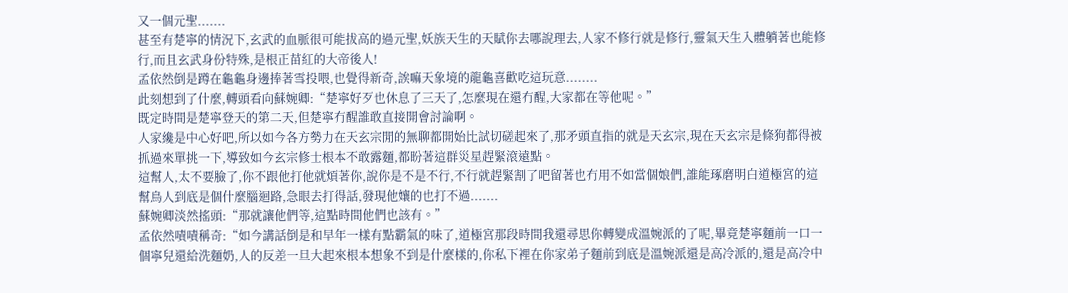又一個元聖.......
甚至有楚寧的情況下,玄武的血脈很可能拔高的過元聖,妖族天生的天賦你去哪說理去,人家不修行就是修行,靈氣天生入體躺著也能修行,而且玄武身份特殊,是根正苗紅的大帝後人!
孟依然倒是蹲在龜龜身邊捧著雪投喂,也覺得新奇,誒嘛天象境的龍龜喜歡吃這玩意........
此刻想到了什麼,轉頭看向蘇婉卿:“楚寧好歹也休息了三天了,怎麼現在還冇醒,大家都在等他呢。”
既定時間是楚寧登天的第二天,但楚寧冇醒誰敢直接開會討論啊。
人家纔是中心好吧,所以如今各方勢力在天玄宗閒的無聊都開始比試切磋起來了,那矛頭直指的就是天玄宗,現在天玄宗是條狗都得被抓過來單挑一下,導致如今玄宗修士根本不敢露麵,都盼著這群災星趕緊滾遠點。
這幫人,太不要臉了,你不跟他打他就煩著你,說你是不是不行,不行就趕緊割了吧留著也冇用不如當個娘們,誰能琢磨明白道極宮的這幫鳥人到底是個什麼腦迴路,急眼去打得話,發現他孃的也打不過.......
蘇婉卿淡然搖頭:“那就讓他們等,這點時間他們也該有。”
孟依然嘖嘖稱奇:“如今講話倒是和早年一樣有點霸氣的味了,道極宮那段時間我還尋思你轉變成溫婉派的了呢,畢竟楚寧麵前一口一個寧兒還給洗麵奶,人的反差一旦大起來根本想象不到是什麼樣的,你私下裡在你家弟子麵前到底是溫婉派還是高冷派的,還是高冷中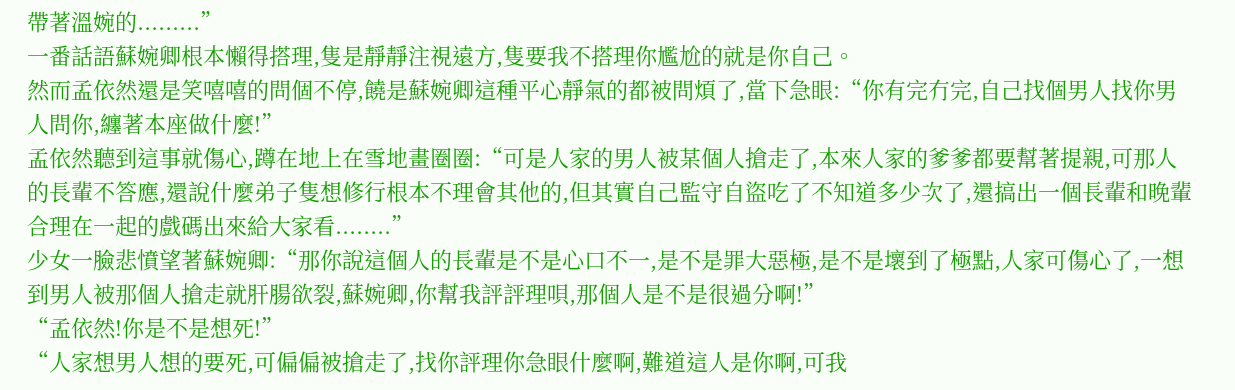帶著溫婉的.........”
一番話語蘇婉卿根本懶得搭理,隻是靜靜注視遠方,隻要我不搭理你尷尬的就是你自己。
然而孟依然還是笑嘻嘻的問個不停,饒是蘇婉卿這種平心靜氣的都被問煩了,當下急眼:“你有完冇完,自己找個男人找你男人問你,纏著本座做什麼!”
孟依然聽到這事就傷心,蹲在地上在雪地畫圈圈:“可是人家的男人被某個人搶走了,本來人家的爹爹都要幫著提親,可那人的長輩不答應,還說什麼弟子隻想修行根本不理會其他的,但其實自己監守自盜吃了不知道多少次了,還搞出一個長輩和晚輩合理在一起的戲碼出來給大家看........”
少女一臉悲憤望著蘇婉卿:“那你說這個人的長輩是不是心口不一,是不是罪大惡極,是不是壞到了極點,人家可傷心了,一想到男人被那個人搶走就肝腸欲裂,蘇婉卿,你幫我評評理唄,那個人是不是很過分啊!”
“孟依然!你是不是想死!”
“人家想男人想的要死,可偏偏被搶走了,找你評理你急眼什麼啊,難道這人是你啊,可我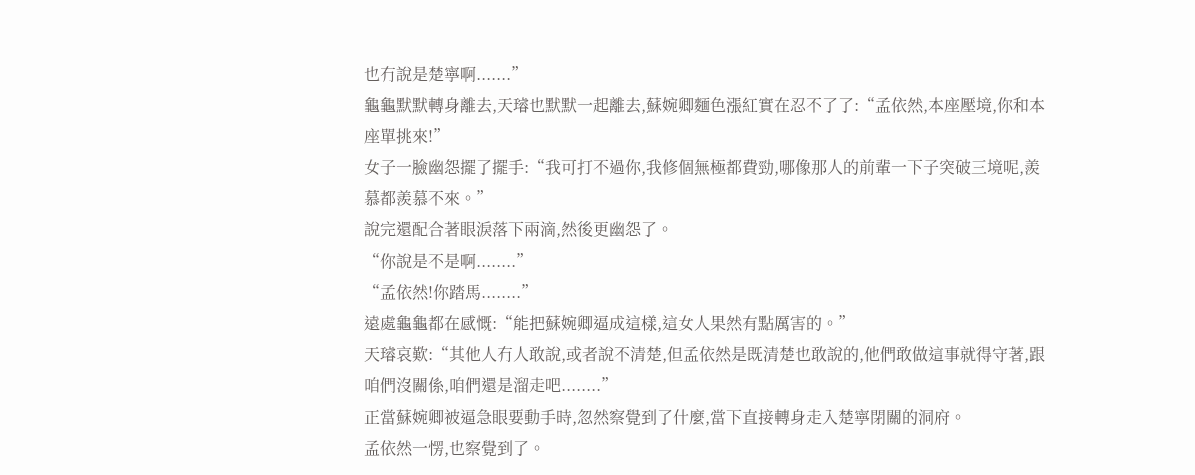也冇說是楚寧啊.......”
龜龜默默轉身離去,天璿也默默一起離去,蘇婉卿麵色漲紅實在忍不了了:“孟依然,本座壓境,你和本座單挑來!”
女子一臉幽怨擺了擺手:“我可打不過你,我修個無極都費勁,哪像那人的前輩一下子突破三境呢,羨慕都羨慕不來。”
說完還配合著眼淚落下兩滴,然後更幽怨了。
“你說是不是啊........”
“孟依然!你踏馬........”
遠處龜龜都在感慨:“能把蘇婉卿逼成這樣,這女人果然有點厲害的。”
天璿哀歎:“其他人冇人敢說,或者說不清楚,但孟依然是既清楚也敢說的,他們敢做這事就得守著,跟咱們沒關係,咱們還是溜走吧........”
正當蘇婉卿被逼急眼要動手時,忽然察覺到了什麼,當下直接轉身走入楚寧閉關的洞府。
孟依然一愣,也察覺到了。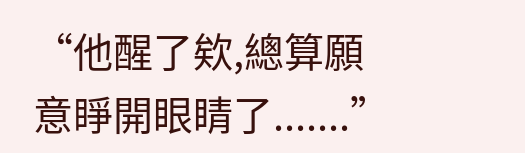“他醒了欸,總算願意睜開眼睛了.......”